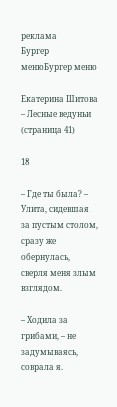реклама
Бургер менюБургер меню

Екатерина Шитова – Лесные ведуньи (страница 41)

18

– Где ты была? – Улита, сидевшая за пустым столом, сразу же обернулась, сверля меня злым взглядом.

– Ходила за грибами, – не задумываясь, соврала я.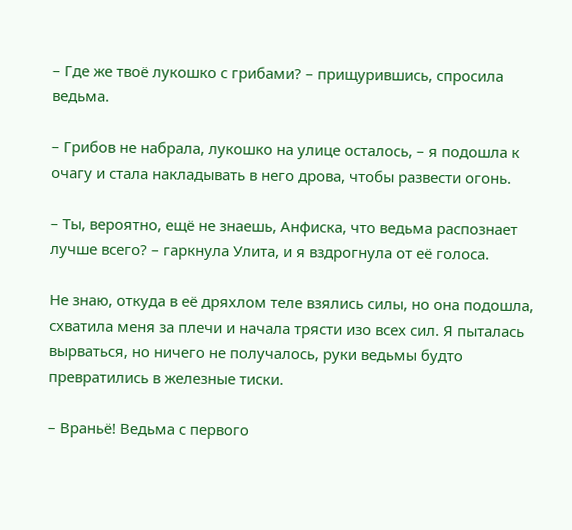– Где же твоё лукошко с грибами? – прищурившись, спросила ведьма.

– Грибов не набрала, лукошко на улице осталось, – я подошла к очагу и стала накладывать в него дрова, чтобы развести огонь.

– Ты, вероятно, ещё не знаешь, Анфиска, что ведьма распознает лучше всего? – гаркнула Улита, и я вздрогнула от её голоса.

Не знаю, откуда в её дряхлом теле взялись силы, но она подошла, схватила меня за плечи и начала трясти изо всех сил. Я пыталась вырваться, но ничего не получалось, руки ведьмы будто превратились в железные тиски.

– Враньё! Ведьма с первого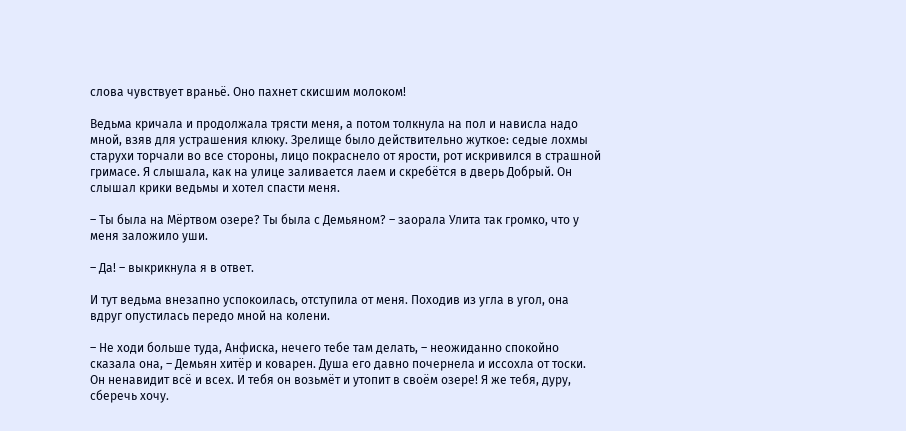слова чувствует враньё. Оно пахнет скисшим молоком!

Ведьма кричала и продолжала трясти меня, а потом толкнула на пол и нависла надо мной, взяв для устрашения клюку. Зрелище было действительно жуткое: седые лохмы старухи торчали во все стороны, лицо покраснело от ярости, рот искривился в страшной гримасе. Я слышала, как на улице заливается лаем и скребётся в дверь Добрый. Он слышал крики ведьмы и хотел спасти меня.

– Ты была на Мёртвом озере? Ты была с Демьяном? – заорала Улита так громко, что у меня заложило уши.

– Да! – выкрикнула я в ответ.

И тут ведьма внезапно успокоилась, отступила от меня. Походив из угла в угол, она вдруг опустилась передо мной на колени.

– Не ходи больше туда, Анфиска, нечего тебе там делать, – неожиданно спокойно сказала она, – Демьян хитёр и коварен. Душа его давно почернела и иссохла от тоски. Он ненавидит всё и всех. И тебя он возьмёт и утопит в своём озере! Я же тебя, дуру, сберечь хочу.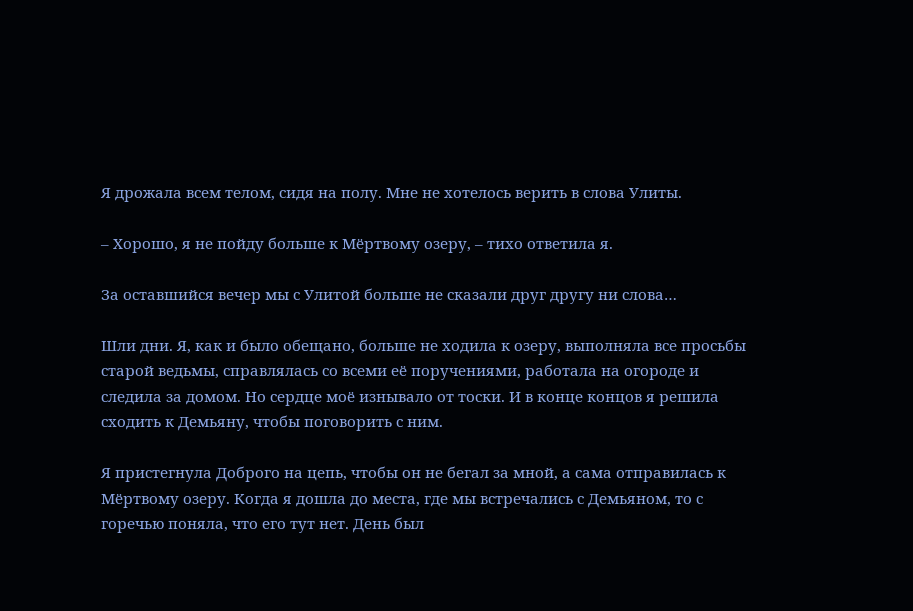Я дрожала всем телом, сидя на полу. Мне не хотелось верить в слова Улиты.

– Хорошо, я не пойду больше к Мёртвому озеру, – тихо ответила я.

За оставшийся вечер мы с Улитой больше не сказали друг другу ни слова…

Шли дни. Я, как и было обещано, больше не ходила к озеру, выполняла все просьбы старой ведьмы, справлялась со всеми её поручениями, работала на огороде и следила за домом. Но сердце моё изнывало от тоски. И в конце концов я решила сходить к Демьяну, чтобы поговорить с ним.

Я пристегнула Доброго на цепь, чтобы он не бегал за мной, а сама отправилась к Мёртвому озеру. Когда я дошла до места, где мы встречались с Демьяном, то с горечью поняла, что его тут нет. День был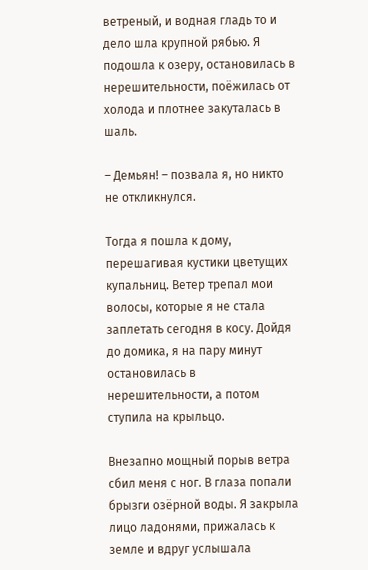ветреный, и водная гладь то и дело шла крупной рябью. Я подошла к озеру, остановилась в нерешительности, поёжилась от холода и плотнее закуталась в шаль.

– Демьян! – позвала я, но никто не откликнулся.

Тогда я пошла к дому, перешагивая кустики цветущих купальниц. Ветер трепал мои волосы, которые я не стала заплетать сегодня в косу. Дойдя до домика, я на пару минут остановилась в нерешительности, а потом ступила на крыльцо.

Внезапно мощный порыв ветра сбил меня с ног. В глаза попали брызги озёрной воды. Я закрыла лицо ладонями, прижалась к земле и вдруг услышала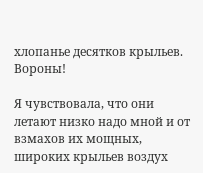хлопанье десятков крыльев. Вороны!

Я чувствовала, что они летают низко надо мной и от взмахов их мощных, широких крыльев воздух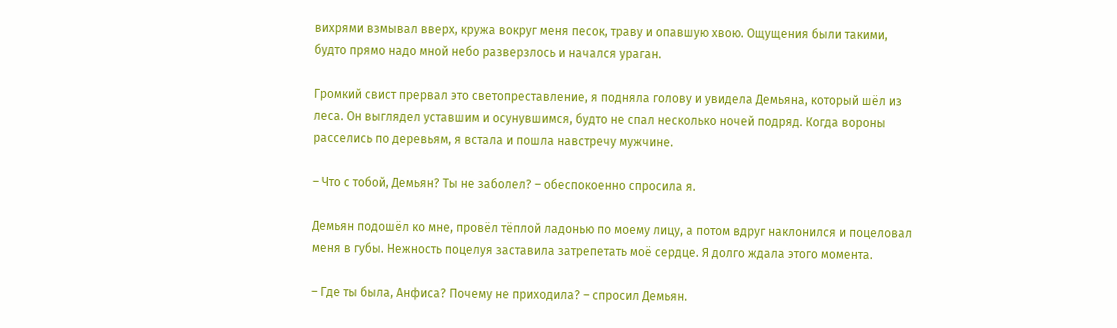вихрями взмывал вверх, кружа вокруг меня песок, траву и опавшую хвою. Ощущения были такими, будто прямо надо мной небо разверзлось и начался ураган.

Громкий свист прервал это светопреставление, я подняла голову и увидела Демьяна, который шёл из леса. Он выглядел уставшим и осунувшимся, будто не спал несколько ночей подряд. Когда вороны расселись по деревьям, я встала и пошла навстречу мужчине.

– Что с тобой, Демьян? Ты не заболел? – обеспокоенно спросила я.

Демьян подошёл ко мне, провёл тёплой ладонью по моему лицу, а потом вдруг наклонился и поцеловал меня в губы. Нежность поцелуя заставила затрепетать моё сердце. Я долго ждала этого момента.

– Где ты была, Анфиса? Почему не приходила? – спросил Демьян.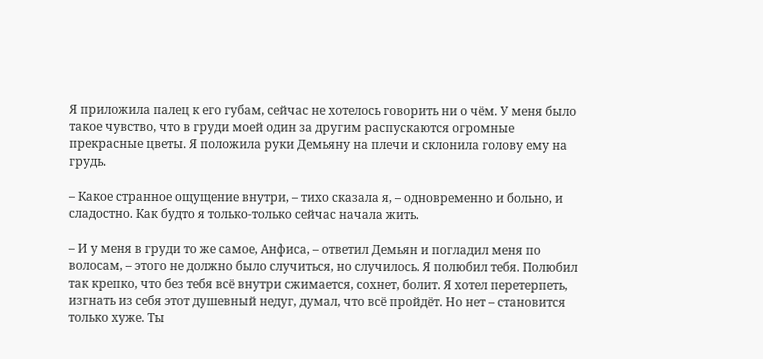Я приложила палец к его губам, сейчас не хотелось говорить ни о чём. У меня было такое чувство, что в груди моей один за другим распускаются огромные прекрасные цветы. Я положила руки Демьяну на плечи и склонила голову ему на грудь.

– Какое странное ощущение внутри, – тихо сказала я, – одновременно и больно, и сладостно. Как будто я только-только сейчас начала жить.

– И у меня в груди то же самое, Анфиса, – ответил Демьян и погладил меня по волосам, – этого не должно было случиться, но случилось. Я полюбил тебя. Полюбил так крепко, что без тебя всё внутри сжимается, сохнет, болит. Я хотел перетерпеть, изгнать из себя этот душевный недуг, думал, что всё пройдёт. Но нет – становится только хуже. Ты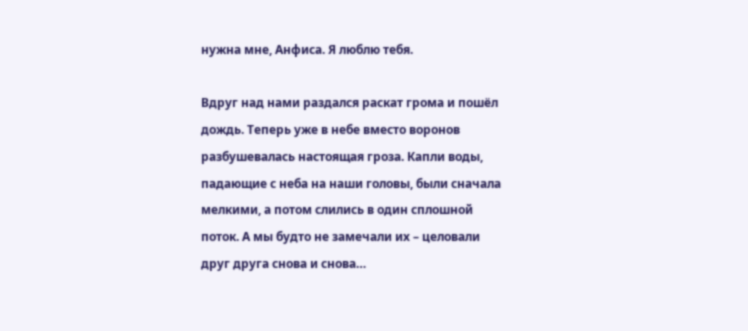нужна мне, Анфиса. Я люблю тебя.

Вдруг над нами раздался раскат грома и пошёл дождь. Теперь уже в небе вместо воронов разбушевалась настоящая гроза. Капли воды, падающие с неба на наши головы, были сначала мелкими, а потом слились в один сплошной поток. А мы будто не замечали их – целовали друг друга снова и снова…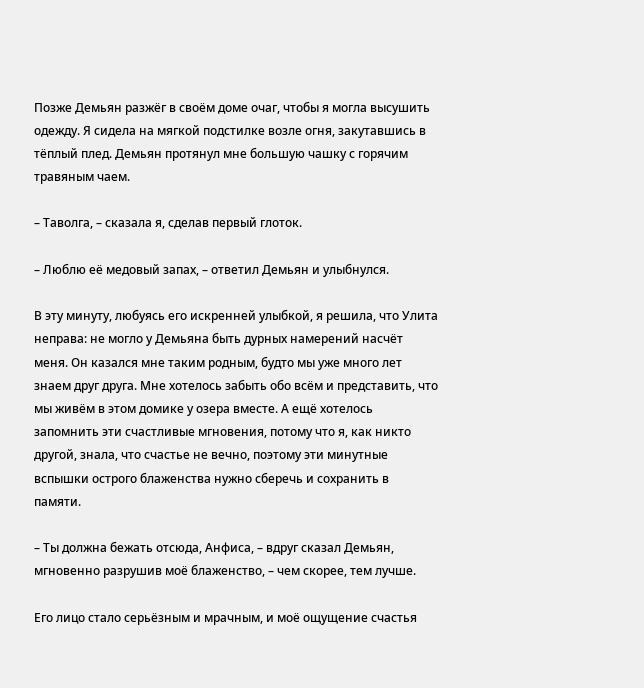Позже Демьян разжёг в своём доме очаг, чтобы я могла высушить одежду. Я сидела на мягкой подстилке возле огня, закутавшись в тёплый плед. Демьян протянул мне большую чашку с горячим травяным чаем.

– Таволга, – сказала я, сделав первый глоток.

– Люблю её медовый запах, – ответил Демьян и улыбнулся.

В эту минуту, любуясь его искренней улыбкой, я решила, что Улита неправа: не могло у Демьяна быть дурных намерений насчёт меня. Он казался мне таким родным, будто мы уже много лет знаем друг друга. Мне хотелось забыть обо всём и представить, что мы живём в этом домике у озера вместе. А ещё хотелось запомнить эти счастливые мгновения, потому что я, как никто другой, знала, что счастье не вечно, поэтому эти минутные вспышки острого блаженства нужно сберечь и сохранить в памяти.

– Ты должна бежать отсюда, Анфиса, – вдруг сказал Демьян, мгновенно разрушив моё блаженство, – чем скорее, тем лучше.

Его лицо стало серьёзным и мрачным, и моё ощущение счастья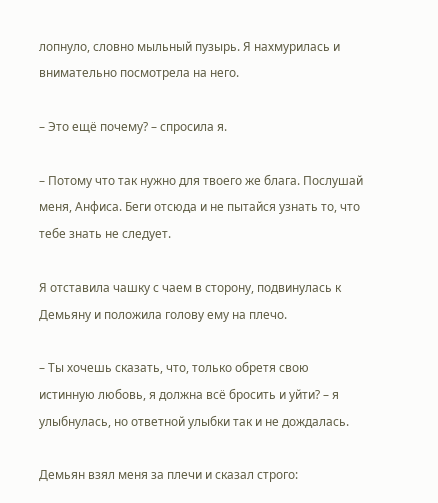лопнуло, словно мыльный пузырь. Я нахмурилась и внимательно посмотрела на него.

– Это ещё почему? – спросила я.

– Потому что так нужно для твоего же блага. Послушай меня, Анфиса. Беги отсюда и не пытайся узнать то, что тебе знать не следует.

Я отставила чашку с чаем в сторону, подвинулась к Демьяну и положила голову ему на плечо.

– Ты хочешь сказать, что, только обретя свою истинную любовь, я должна всё бросить и уйти? – я улыбнулась, но ответной улыбки так и не дождалась.

Демьян взял меня за плечи и сказал строго: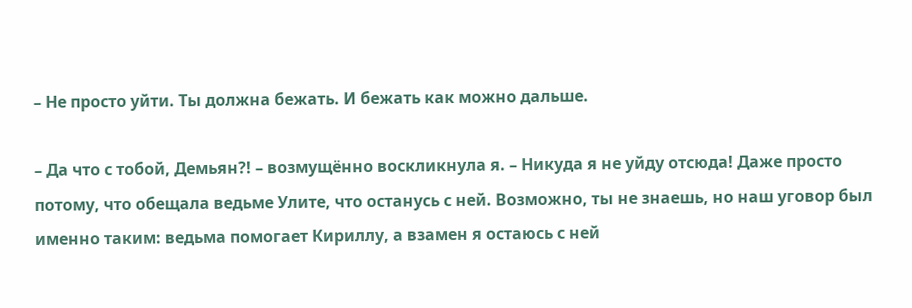– Не просто уйти. Ты должна бежать. И бежать как можно дальше.

– Да что с тобой, Демьян?! – возмущённо воскликнула я. – Никуда я не уйду отсюда! Даже просто потому, что обещала ведьме Улите, что останусь с ней. Возможно, ты не знаешь, но наш уговор был именно таким: ведьма помогает Кириллу, а взамен я остаюсь с ней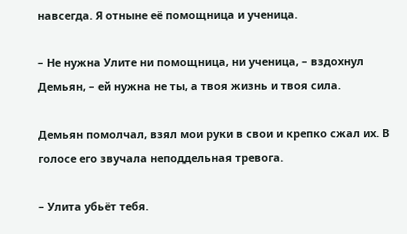навсегда. Я отныне её помощница и ученица.

– Не нужна Улите ни помощница, ни ученица, – вздохнул Демьян, – ей нужна не ты, а твоя жизнь и твоя сила.

Демьян помолчал, взял мои руки в свои и крепко сжал их. В голосе его звучала неподдельная тревога.

– Улита убьёт тебя.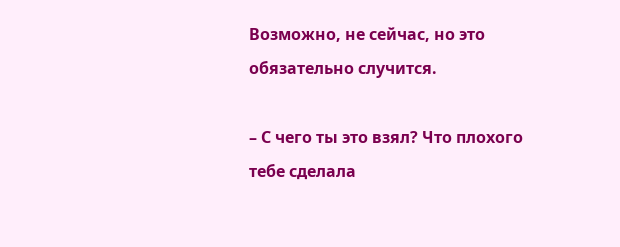Возможно, не сейчас, но это обязательно случится.

– С чего ты это взял? Что плохого тебе сделала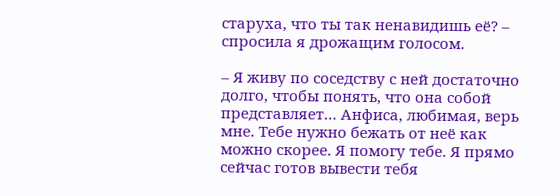старуха, что ты так ненавидишь её? – спросила я дрожащим голосом.

– Я живу по соседству с ней достаточно долго, чтобы понять, что она собой представляет… Анфиса, любимая, верь мне. Тебе нужно бежать от неё как можно скорее. Я помогу тебе. Я прямо сейчас готов вывести тебя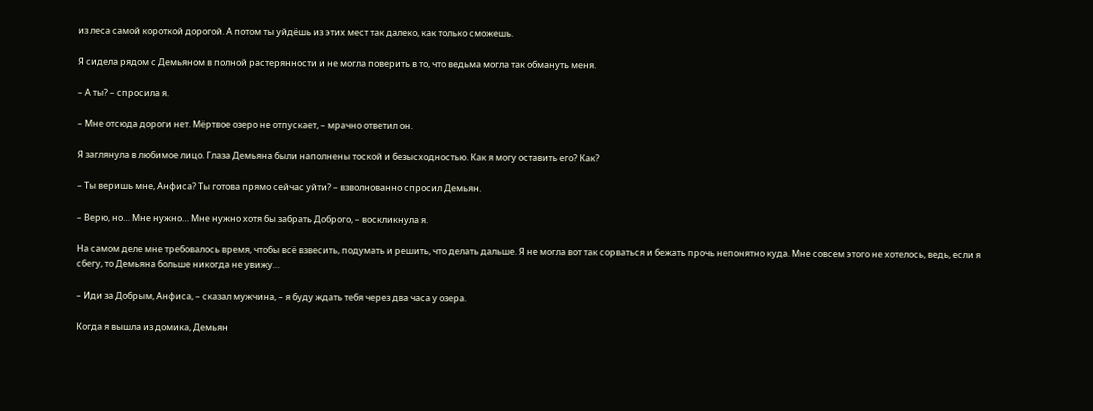из леса самой короткой дорогой. А потом ты уйдёшь из этих мест так далеко, как только сможешь.

Я сидела рядом с Демьяном в полной растерянности и не могла поверить в то, что ведьма могла так обмануть меня.

– А ты? – спросила я.

– Мне отсюда дороги нет. Мёртвое озеро не отпускает, – мрачно ответил он.

Я заглянула в любимое лицо. Глаза Демьяна были наполнены тоской и безысходностью. Как я могу оставить его? Как?

– Ты веришь мне, Анфиса? Ты готова прямо сейчас уйти? – взволнованно спросил Демьян.

– Верю, но… Мне нужно… Мне нужно хотя бы забрать Доброго, – воскликнула я.

На самом деле мне требовалось время, чтобы всё взвесить, подумать и решить, что делать дальше. Я не могла вот так сорваться и бежать прочь непонятно куда. Мне совсем этого не хотелось, ведь, если я сбегу, то Демьяна больше никогда не увижу…

– Иди за Добрым, Анфиса, – сказал мужчина, – я буду ждать тебя через два часа у озера.

Когда я вышла из домика, Демьян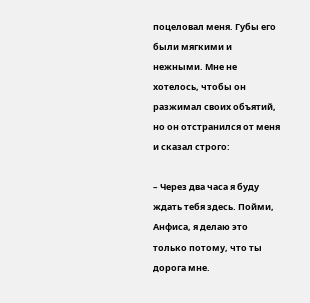поцеловал меня. Губы его были мягкими и нежными. Мне не хотелось, чтобы он разжимал своих объятий, но он отстранился от меня и сказал строго:

– Через два часа я буду ждать тебя здесь. Пойми, Анфиса, я делаю это только потому, что ты дорога мне.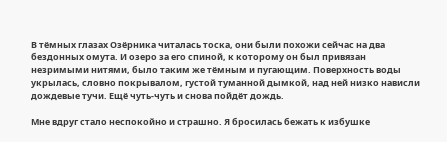В тёмных глазах Озёрника читалась тоска, они были похожи сейчас на два бездонных омута. И озеро за его спиной, к которому он был привязан незримыми нитями, было таким же тёмным и пугающим. Поверхность воды укрылась, словно покрывалом, густой туманной дымкой, над ней низко нависли дождевые тучи. Ещё чуть-чуть и снова пойдёт дождь.

Мне вдруг стало неспокойно и страшно. Я бросилась бежать к избушке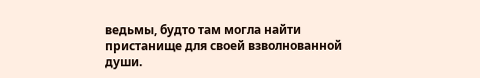ведьмы, будто там могла найти пристанище для своей взволнованной души.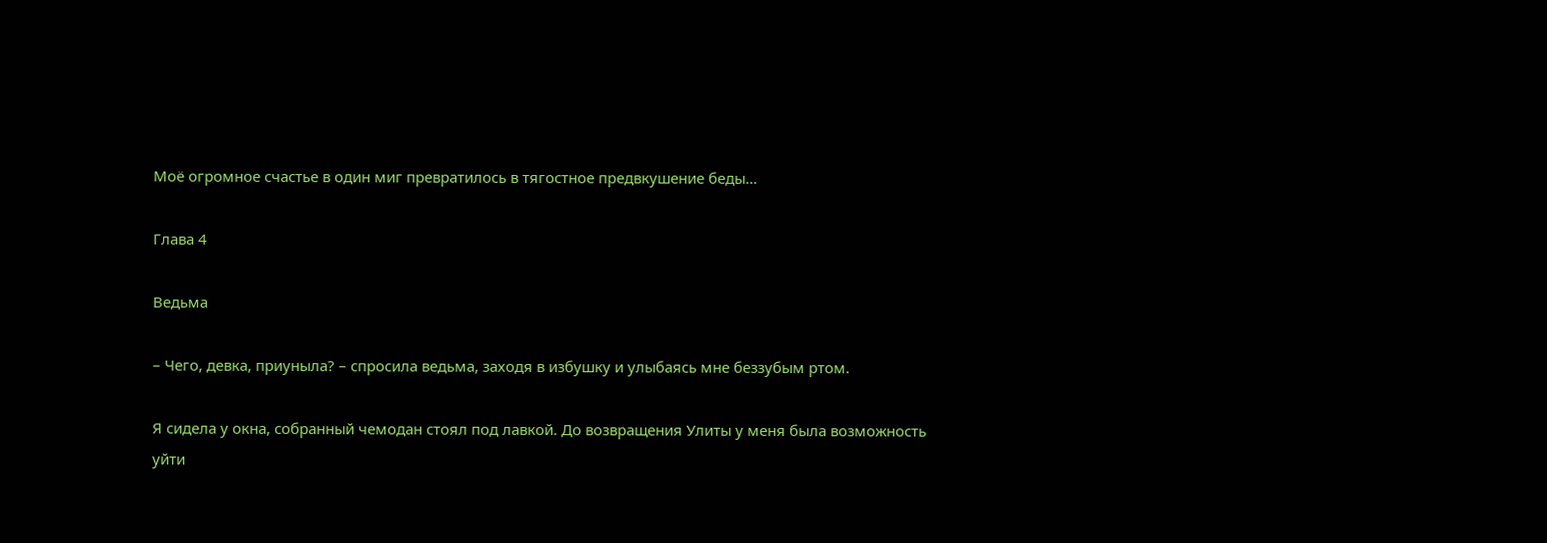Моё огромное счастье в один миг превратилось в тягостное предвкушение беды…

Глава 4

Ведьма

– Чего, девка, приуныла? – спросила ведьма, заходя в избушку и улыбаясь мне беззубым ртом.

Я сидела у окна, собранный чемодан стоял под лавкой. До возвращения Улиты у меня была возможность уйти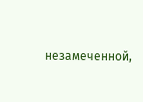незамеченной,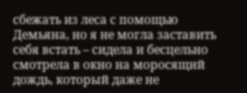сбежать из леса с помощью Демьяна, но я не могла заставить себя встать – сидела и бесцельно смотрела в окно на моросящий дождь, который даже не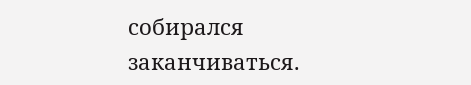собирался заканчиваться.